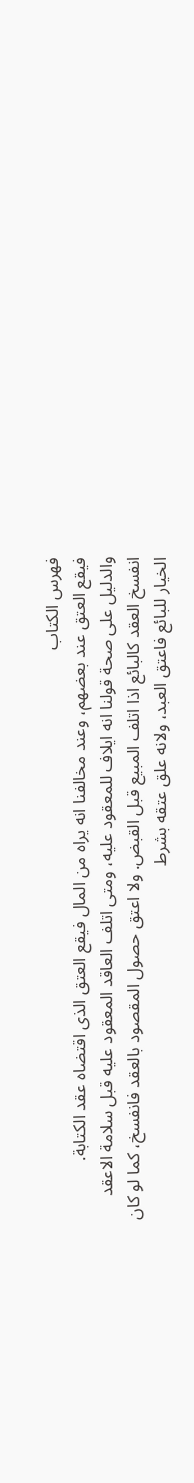فهرس الكتاب
فيقع العتق عند بعضهم، وعند مخالفنا انه يراه من المال فيقع العتق الذى اقتضاه عقد الكتابة.
والدليل على صحة قولنا انه ايلاف للمعقود عليه، ومتى اتلف العاقد المعقود عليه قبل سلامة الاعقد انفسخ العقد كالبائع اذا اتلف المبيع قبل القبض. ولا اعتق حصول المقصود بالعقد فانفسخ، كما لو كان الخيار للبائع فاعتق العبد، ولانه علق عتقه بشرط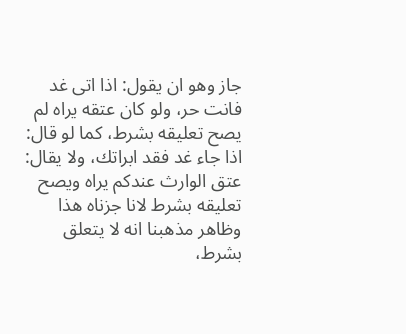جاز وهو ان يقول: اذا اتى غد فانت حر، ولو كان عتقه يراه لم يصح تعليقه بشرط، كما لو قال: اذا جاء غد فقد ابراتك، ولا يقال: عتق الوارث عندكم يراه ويصح تعليقه بشرط لانا جزناه هذا وظاهر مذهبنا انه لا يتعلق بشرط،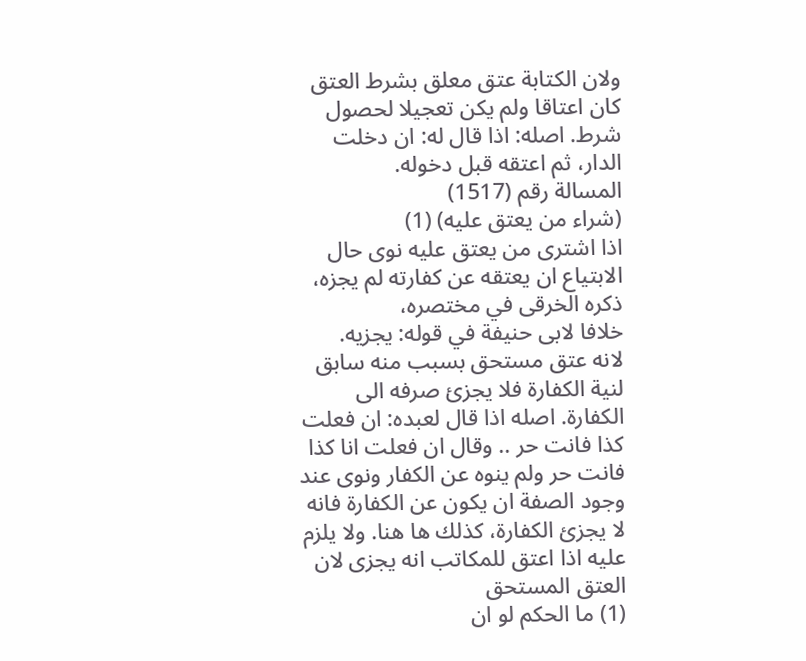ولان الكتابة عتق معلق بشرط العتق كان اعتاقا ولم يكن تعجيلا لحصول شرط. اصله: اذا قال له: ان دخلت الدار، ثم اعتقه قبل دخوله.
المسالة رقم (1517)
(شراء من يعتق عليه) (1)
اذا اشترى من يعتق عليه نوى حال الابتياع ان يعتقه عن كفارته لم يجزه، ذكره الخرقى في مختصره،
خلافا لابى حنيفة في قوله: يجزيه.
لانه عتق مستحق بسبب منه سابق لنية الكفارة فلا يجزئ صرفه الى الكفارة. اصله اذا قال لعبده: ان فعلت كذا فانت حر .. وقال ان فعلت انا كذا فانت حر ولم ينوه عن الكفار ونوى عند وجود الصفة ان يكون عن الكفارة فانه لا يجزئ الكفارة، كذلك ها هنا. ولا يلزم عليه اذا اعتق للمكاتب انه يجزى لان العتق المستحق
(1) ما الحكم لو ان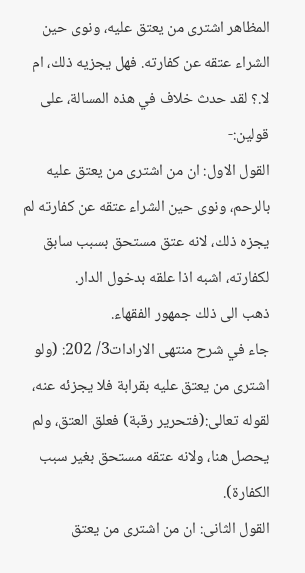المظاهر اشترى من يعتق عليه، ونوى حين الشراء عتقه عن كفارته. فهل يجزيه ذلك، ام لا.؟ لقد حدث خلاف في هذه المسالة، على قولين:-
القول الاول: ان من اشترى من يعتق عليه بالرحم، ونوى حين الشراء عتقه عن كفارته لم يجزه ذلك، لانه عتق مستحق بسبب سابق لكفارته، اشبه اذا علقه بدخول الدار.
ذهب الى ذلك جمهور الفقهاء.
جاء في شرح منتهى الارادات3/ 202: (ولو اشترى من يعتق عليه بقرابة فلا يجزئه عنه، لقوله تعالى:(فتحرير رقبة) فعلق العتق، ولم يحصل هنا، ولانه عتقه مستحق بغير سبب الكفارة).
القول الثانى: ان من اشترى من يعتق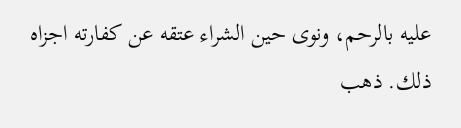عليه بالرحم، ونوى حين الشراء عتقه عن كفارته اجزاه ذلك. ذهب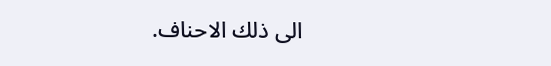الى ذلك الاحناف.